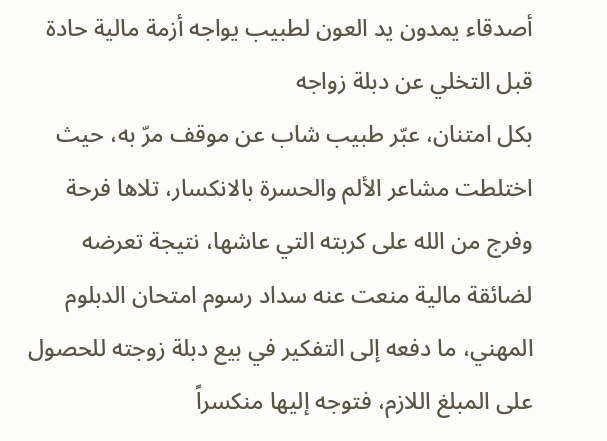أصدقاء يمدون يد العون لطبيب يواجه أزمة مالية حادة قبل التخلي عن دبلة زواجه
بكل امتنان، عبّر طبيب شاب عن موقف مرّ به، حيث اختلطت مشاعر الألم والحسرة بالانكسار، تلاها فرحة وفرج من الله على كربته التي عاشها، نتيجة تعرضه لضائقة مالية منعت عنه سداد رسوم امتحان الدبلوم المهني، ما دفعه إلى التفكير في بيع دبلة زوجته للحصول على المبلغ اللازم، فتوجه إليها منكسراً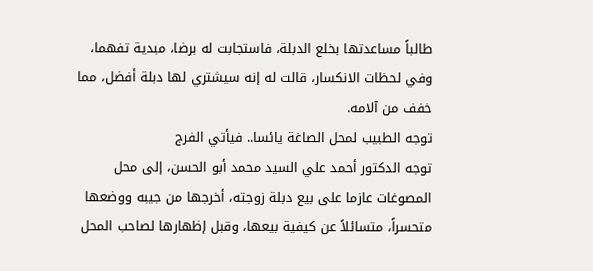طالباً مساعدتها بخلع الدبلة، فاستجابت له برضا، مبدية تفهما، وفي لحظات الانكسار، قالت له إنه سيشتري لها دبلة أفضل، مما خفف من آلامه.
توجه الطبيب لمحل الصاغة يائسا.. فيأتي الفرج
توجه الدكتور أحمد علي السيد محمد أبو الحسن، إلى محل المصوغات عازما على بيع دبلة زوجته، أخرجها من جيبه ووضعها متحسراً، متسائلاً عن كيفية بيعها، وقبل إظهارها لصاحب المحل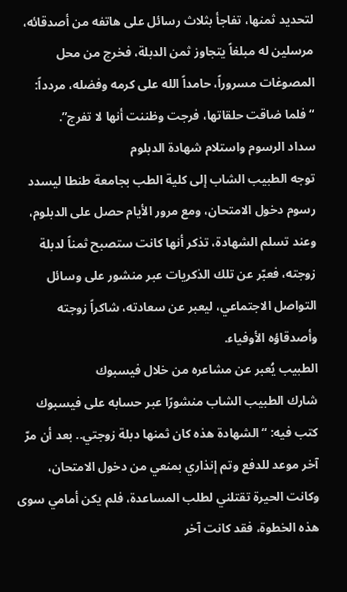لتحديد ثمنها، تفاجأ بثلاث رسائل على هاتفه من أصدقائه، مرسلين له مبلغاً يتجاوز ثمن الدبلة، فخرج من محل المصوغات مسروراً، حامداً الله على كرمه وفضله، مردداً: “فلما ضاقت حلقاتها، فرجت وظننت أنها لا تفرج”.
سداد الرسوم واستلام شهادة الدبلوم
توجه الطبيب الشاب إلى كلية الطب بجامعة طنطا ليسدد رسوم دخول الامتحان، ومع مرور الأيام حصل على الدبلوم، وعند تسلم الشهادة، تذكر أنها كانت ستصبح ثمناً لدبلة زوجته، فعبّر عن تلك الذكريات عبر منشور على وسائل التواصل الاجتماعي، ليعبر عن سعادته، شاكراً زوجته وأصدقاؤه الأوفياء.
الطبيب يُعبر عن مشاعره من خلال فيسبوك
شارك الطبيب الشاب منشورًا عبر حسابه على فيسبوك كتب فيه: “الشهادة هذه كان ثمنها دبلة زوجتي.. بعد أن مرّ آخر موعد للدفع وتم إنذاري بمنعي من دخول الامتحان، وكانت الحيرة تقتلني لطلب المساعدة، فلم يكن أمامي سوى هذه الخطوة، فقد كانت آخر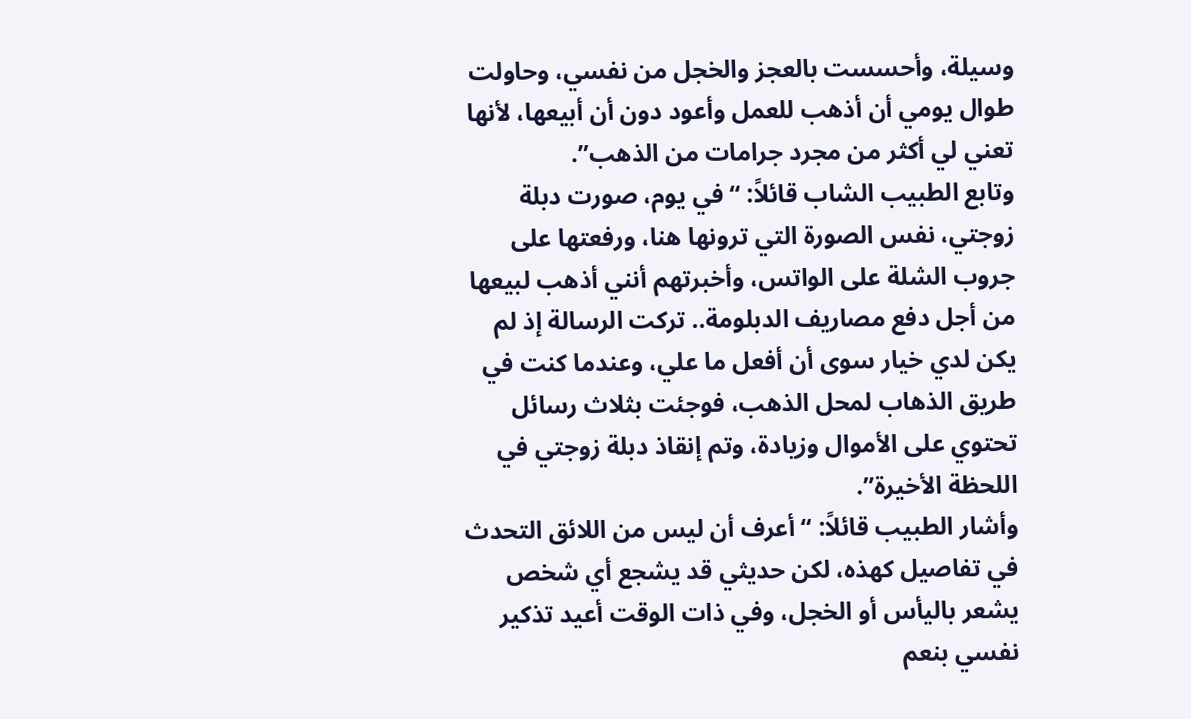وسيلة، وأحسست بالعجز والخجل من نفسي، وحاولت طوال يومي أن أذهب للعمل وأعود دون أن أبيعها، لأنها تعني لي أكثر من مجرد جرامات من الذهب”.
وتابع الطبيب الشاب قائلاً: “في يوم، صورت دبلة زوجتي، نفس الصورة التي ترونها هنا، ورفعتها على جروب الشلة على الواتس، وأخبرتهم أنني أذهب لبيعها من أجل دفع مصاريف الدبلومة.. تركت الرسالة إذ لم يكن لدي خيار سوى أن أفعل ما علي، وعندما كنت في طريق الذهاب لمحل الذهب، فوجئت بثلاث رسائل تحتوي على الأموال وزيادة، وتم إنقاذ دبلة زوجتي في اللحظة الأخيرة”.
وأشار الطبيب قائلاً: “أعرف أن ليس من اللائق التحدث في تفاصيل كهذه، لكن حديثي قد يشجع أي شخص يشعر باليأس أو الخجل، وفي ذات الوقت أعيد تذكير نفسي بنعم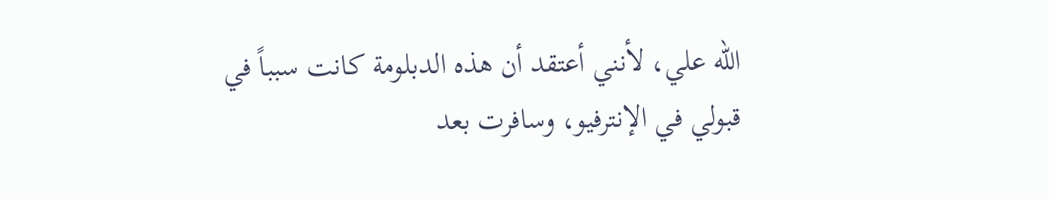الله علي، لأنني أعتقد أن هذه الدبلومة كانت سبباً في قبولي في الإنترفيو، وسافرت بعد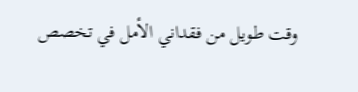وقت طويل من فقداني الأمل في تخصص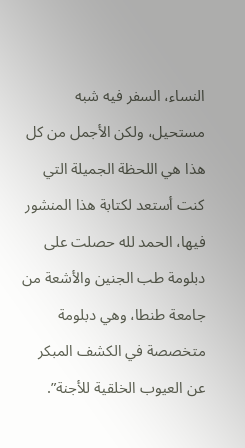النساء، السفر فيه شبه مستحيل، ولكن الأجمل من كل هذا هي اللحظة الجميلة التي كنت أستعد لكتابة هذا المنشور فيها، الحمد لله حصلت على دبلومة طب الجنين والأشعة من جامعة طنطا، وهي دبلومة متخصصة في الكشف المبكر عن العيوب الخلقية للأجنة”.